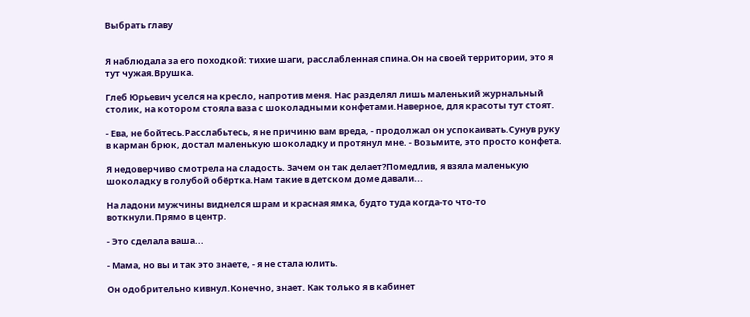Выбрать главу


Я наблюдала за его походкой: тихие шаги, расслабленная спина.Он на своей территории, это я тут чужая.Врушка.

Глеб Юрьевич уселся на кресло, напротив меня. Нас разделял лишь маленький журнальный столик, на котором стояла ваза с шоколадными конфетами.Наверное, для красоты тут стоят.

- Ева, не бойтесь.Расслабьтесь, я не причиню вам вреда, - продолжал он успокаивать.Сунув руку в карман брюк, достал маленькую шоколадку и протянул мне. - Возьмите, это просто конфета.

Я недоверчиво смотрела на сладость. Зачем он так делает?Помедлив, я взяла маленькую шоколадку в голубой обёртка.Нам такие в детском доме давали...

На ладони мужчины виднелся шрам и красная ямка, будто туда когда-то что-то воткнули.Прямо в центр.

- Это сделала ваша...

- Мама, но вы и так это знаете, - я не стала юлить.

Он одобрительно кивнул.Конечно, знает. Как только я в кабинет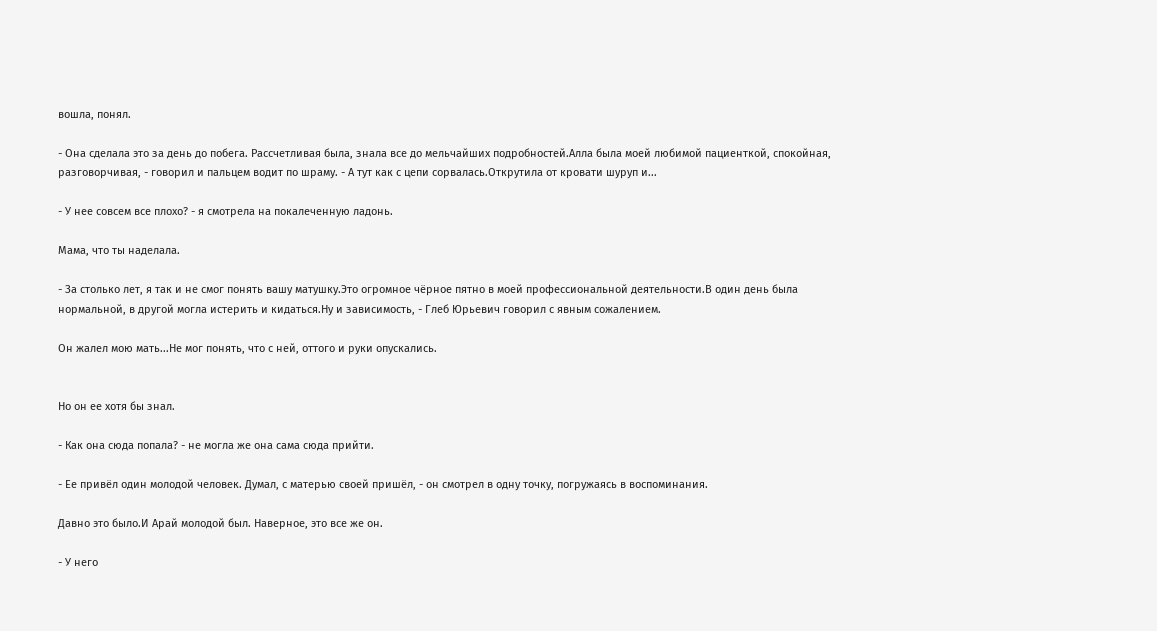вошла, понял.

- Она сделала это за день до побега. Рассчетливая была, знала все до мельчайших подробностей.Алла была моей любимой пациенткой, спокойная, разговорчивая, - говорил и пальцем водит по шраму. - А тут как с цепи сорвалась.Открутила от кровати шуруп и...

- У нее совсем все плохо? - я смотрела на покалеченную ладонь.

Мама, что ты наделала.

- За столько лет, я так и не смог понять вашу матушку.Это огромное чёрное пятно в моей профессиональной деятельности.В один день была нормальной, в другой могла истерить и кидаться.Ну и зависимость, - Глеб Юрьевич говорил с явным сожалением.

Он жалел мою мать...Не мог понять, что с ней, оттого и руки опускались.


Но он ее хотя бы знал.

- Как она сюда попала? - не могла же она сама сюда прийти.

- Ее привёл один молодой человек. Думал, с матерью своей пришёл, - он смотрел в одну точку, погружаясь в воспоминания.

Давно это было.И Арай молодой был. Наверное, это все же он.

- У него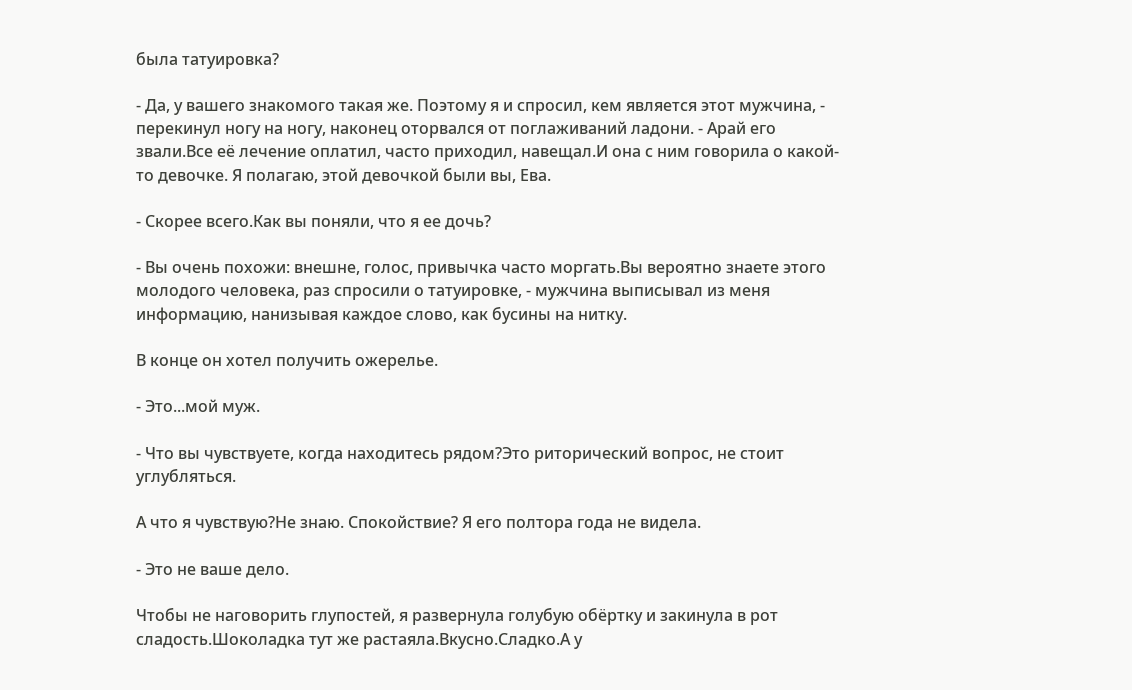была татуировка?

- Да, у вашего знакомого такая же. Поэтому я и спросил, кем является этот мужчина, - перекинул ногу на ногу, наконец оторвался от поглаживаний ладони. - Арай его звали.Все её лечение оплатил, часто приходил, навещал.И она с ним говорила о какой-то девочке. Я полагаю, этой девочкой были вы, Ева.

- Скорее всего.Как вы поняли, что я ее дочь?

- Вы очень похожи: внешне, голос, привычка часто моргать.Вы вероятно знаете этого молодого человека, раз спросили о татуировке, - мужчина выписывал из меня информацию, нанизывая каждое слово, как бусины на нитку.

В конце он хотел получить ожерелье.

- Это...мой муж.

- Что вы чувствуете, когда находитесь рядом?Это риторический вопрос, не стоит углубляться.

А что я чувствую?Не знаю. Спокойствие? Я его полтора года не видела.

- Это не ваше дело.

Чтобы не наговорить глупостей, я развернула голубую обёртку и закинула в рот сладость.Шоколадка тут же растаяла.Вкусно.Сладко.А у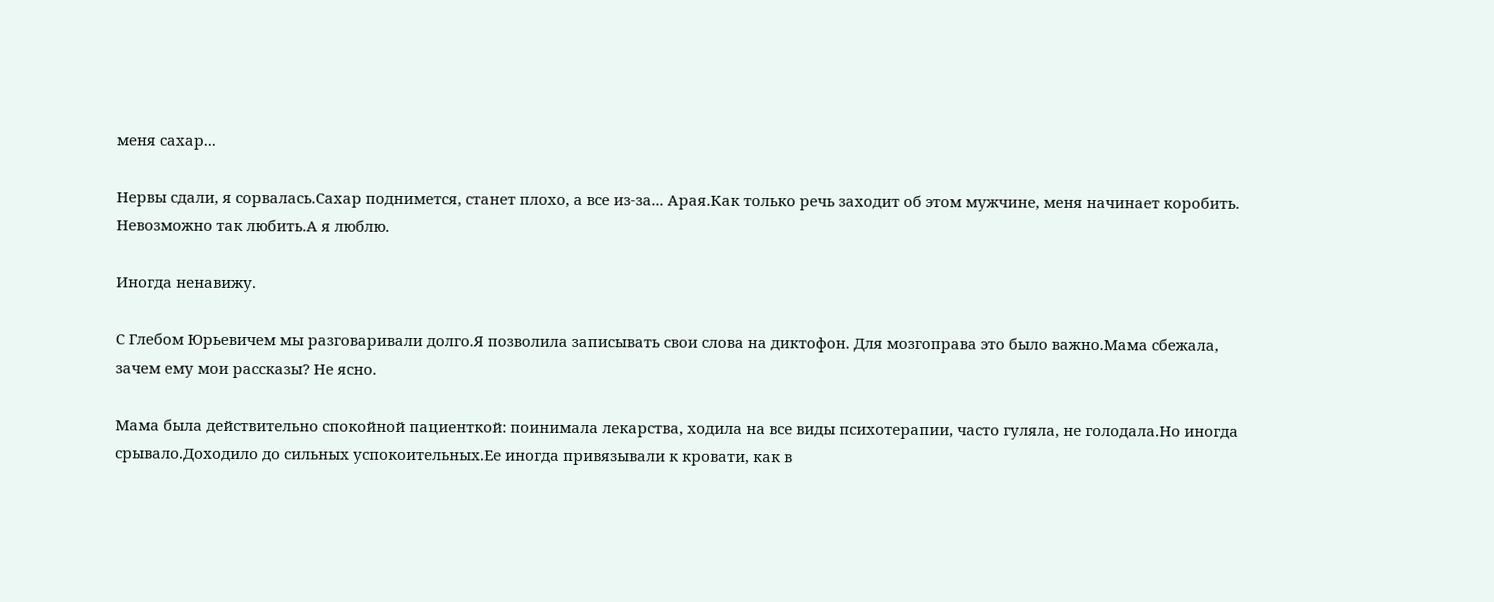меня сахар...

Нервы сдали, я сорвалась.Сахар поднимется, станет плохо, а все из-за... Арая.Как только речь заходит об этом мужчине, меня начинает коробить. Невозможно так любить.А я люблю.

Иногда ненавижу.

С Глебом Юрьевичем мы разговаривали долго.Я позволила записывать свои слова на диктофон. Для мозгоправа это было важно.Мама сбежала, зачем ему мои рассказы? Не ясно.

Мама была действительно спокойной пациенткой: поинимала лекарства, ходила на все виды психотерапии, часто гуляла, не голодала.Но иногда срывало.Доходило до сильных успокоительных.Ее иногда привязывали к кровати, как в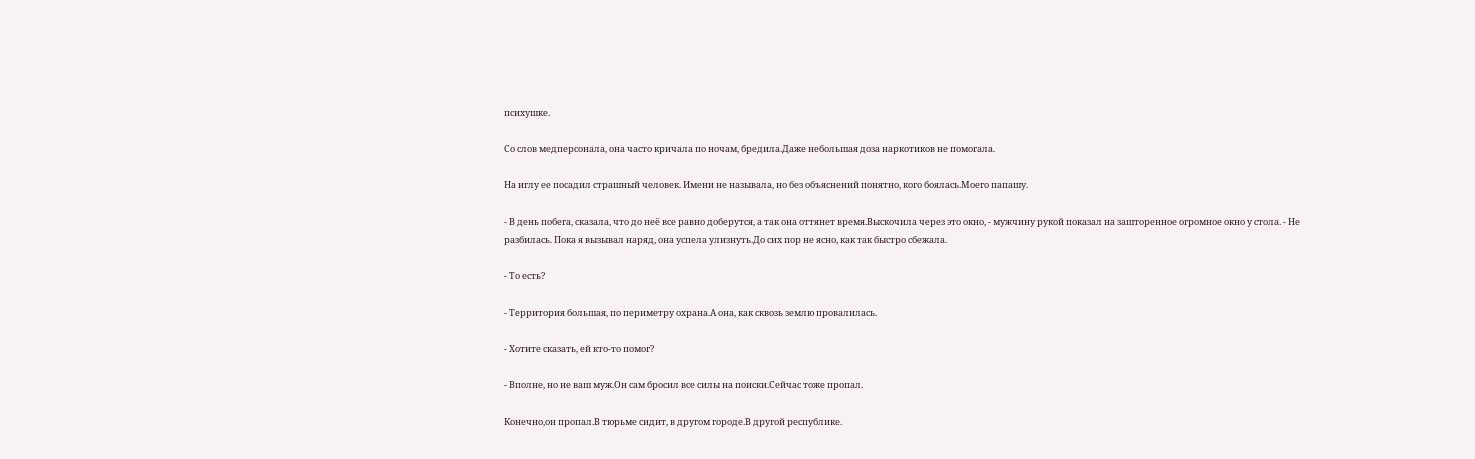психушке.

Со слов медперсонала, она часто кричала по ночам, бредила.Даже небольшая доза наркотиков не помогала.

На иглу ее посадил страшный человек. Имени не называла, но без объяснений понятно, кого боялась.Моего папашу.

- В день побега, сказала, что до неё все равно доберутся, а так она оттянет время.Выскочила через это окно, - мужчину рукой показал на зашторенное огромное окно у стола. - Не разбилась. Пока я вызывал наряд, она успела улизнуть.До сих пор не ясно, как так быстро сбежала.

- То есть?

- Территория большая, по периметру охрана.А она, как сквозь землю провалилась.

- Хотите сказать, ей кто-то помог?

- Вполне, но не ваш муж.Он сам бросил все силы на поиски.Сейчас тоже пропал.

Конечно,он пропал.В тюрьме сидит, в другом городе.В другой республике.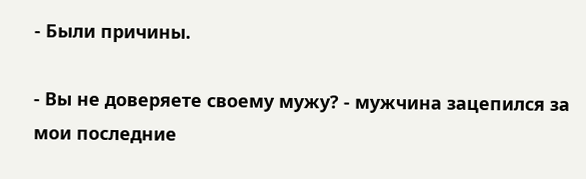- Были причины.

- Вы не доверяете своему мужу? - мужчина зацепился за мои последние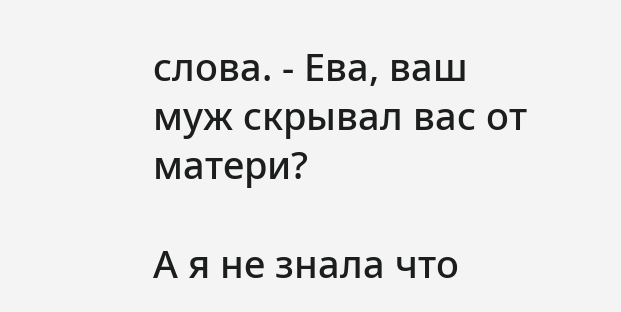слова. - Ева, ваш муж скрывал вас от матери?

А я не знала что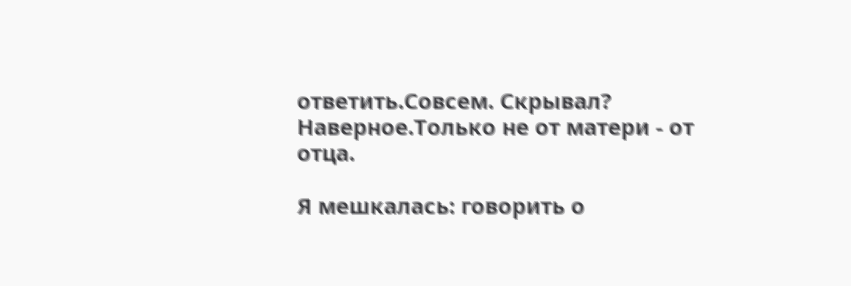ответить.Совсем. Скрывал? Наверное.Только не от матери - от отца.

Я мешкалась: говорить о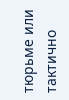тюрьме или тактично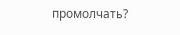промолчать?